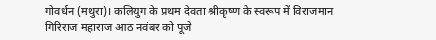गोवर्धन (मथुरा)। कलियुग के प्रथम देवता श्रीकृष्ण के स्वरूप में विराजमान गिरिराज महाराज आठ नवंबर को पूजे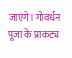जाएंगे। गोवर्धन पूजा के प्राकट्य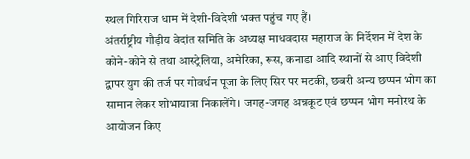स्थल गिरिराज धाम में देशी-विदेशी भक्त पहुंच गए हैं।
अंतर्राष्ट्रीय गौड़ीय वेदांत समिति के अध्यक्ष माधवदास महाराज के निर्देशन में देश के कोने-कोने से तथा आस्ट्रेलिया, अमेरिका, रूस, कनाडा आदि स्थानों से आए विदेशी द्वापर युग की तर्ज पर गोवर्धन पूजा के लिए सिर पर मटकी, छबरी अन्य छप्पन भोग का सामान लेकर शोभायात्रा निकालेंगे। जगह-जगह अन्नकूट एवं छप्पन भोग मनोरथ के आयोजन किए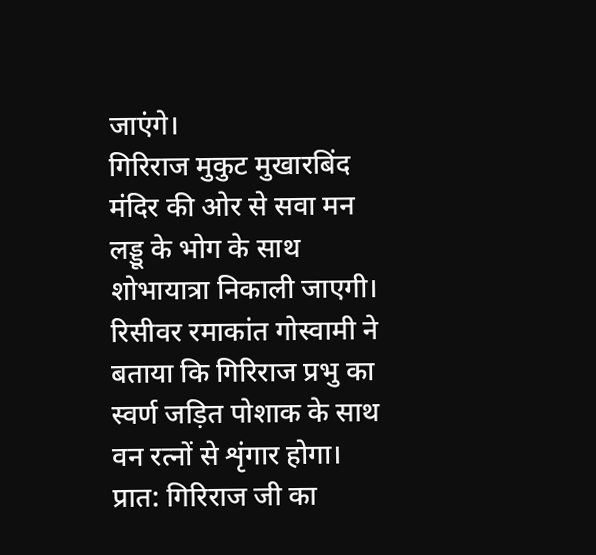जाएंगे।
गिरिराज मुकुट मुखारबिंद मंदिर की ओर से सवा मन लड्डू के भोग के साथ शोभायात्रा निकाली जाएगी। रिसीवर रमाकांत गोस्वामी ने बताया कि गिरिराज प्रभु का स्वर्ण जड़ित पोशाक के साथ वन रत्नों से शृंगार होगा। प्रात: गिरिराज जी का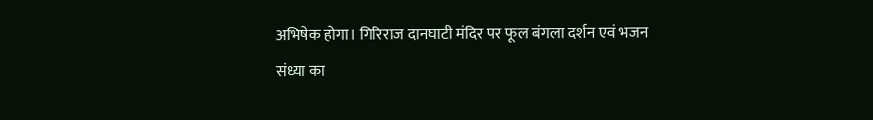अभिषेक होगा। गिरिराज दानघाटी मंदिर पर फूल बंगला दर्शन एवं भजन संध्या का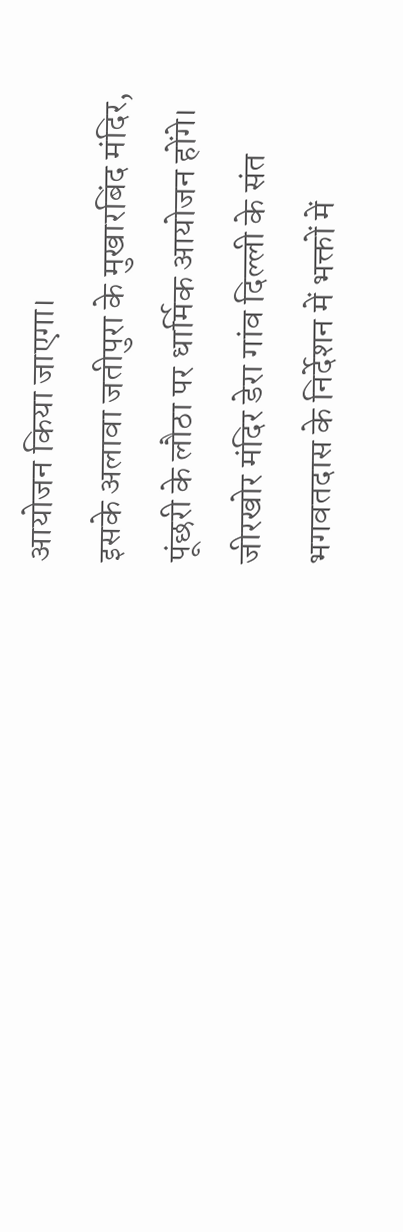आयोजन किया जाएगा।
इसके अलावा जतीपुरा के मुखारबिंद मंदिर, पूंछरी के लौठा पर धार्मिक आयोजन होंगे। जीरखोर मंदिर डेरा गांव दिल्ली के संत भगवतदास के निर्देशन में भक्तों में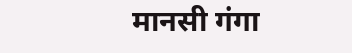मानसी गंगा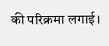की परिक्रमा लगाई।